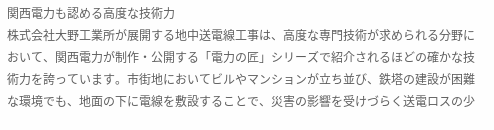関西電力も認める高度な技術力
株式会社大野工業所が展開する地中送電線工事は、高度な専門技術が求められる分野において、関西電力が制作・公開する「電力の匠」シリーズで紹介されるほどの確かな技術力を誇っています。市街地においてビルやマンションが立ち並び、鉄塔の建設が困難な環境でも、地面の下に電線を敷設することで、災害の影響を受けづらく送電ロスの少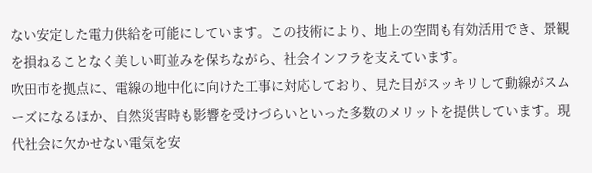ない安定した電力供給を可能にしています。この技術により、地上の空間も有効活用でき、景観を損ねることなく美しい町並みを保ちながら、社会インフラを支えています。
吹田市を拠点に、電線の地中化に向けた工事に対応しており、見た目がスッキリして動線がスムーズになるほか、自然災害時も影響を受けづらいといった多数のメリットを提供しています。現代社会に欠かせない電気を安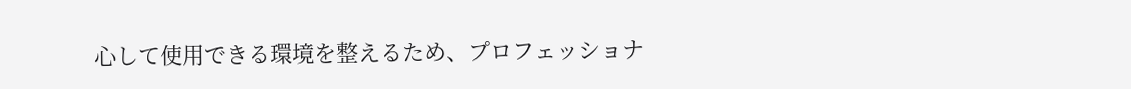心して使用できる環境を整えるため、プロフェッショナ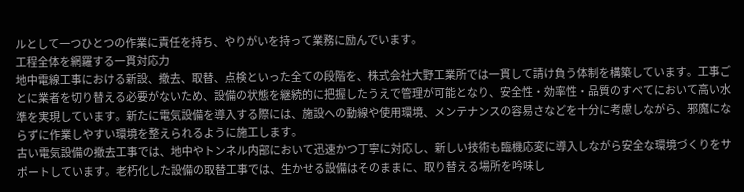ルとして一つひとつの作業に責任を持ち、やりがいを持って業務に励んでいます。
工程全体を網羅する一貫対応力
地中電線工事における新設、撤去、取替、点検といった全ての段階を、株式会社大野工業所では一貫して請け負う体制を構築しています。工事ごとに業者を切り替える必要がないため、設備の状態を継続的に把握したうえで管理が可能となり、安全性・効率性・品質のすべてにおいて高い水準を実現しています。新たに電気設備を導入する際には、施設への動線や使用環境、メンテナンスの容易さなどを十分に考慮しながら、邪魔にならずに作業しやすい環境を整えられるように施工します。
古い電気設備の撤去工事では、地中やトンネル内部において迅速かつ丁寧に対応し、新しい技術も臨機応変に導入しながら安全な環境づくりをサポートしています。老朽化した設備の取替工事では、生かせる設備はそのままに、取り替える場所を吟味し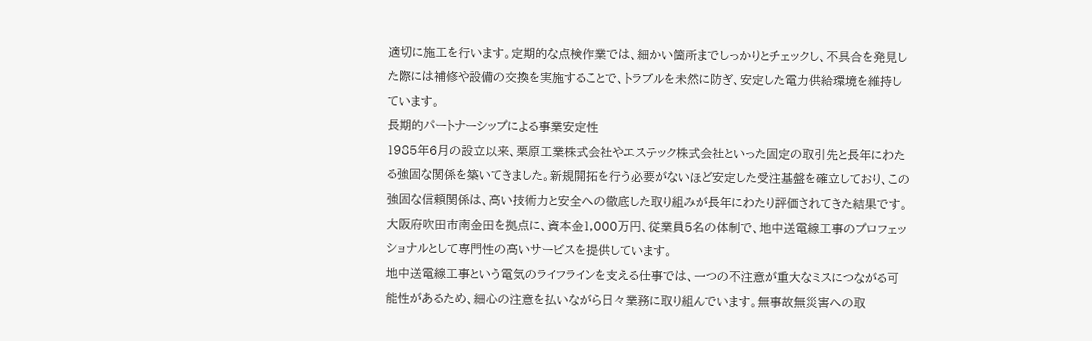適切に施工を行います。定期的な点検作業では、細かい箇所までしっかりとチェックし、不具合を発見した際には補修や設備の交換を実施することで、トラブルを未然に防ぎ、安定した電力供給環境を維持しています。
長期的パートナーシップによる事業安定性
1985年6月の設立以来、栗原工業株式会社やエステック株式会社といった固定の取引先と長年にわたる強固な関係を築いてきました。新規開拓を行う必要がないほど安定した受注基盤を確立しており、この強固な信頼関係は、高い技術力と安全への徹底した取り組みが長年にわたり評価されてきた結果です。大阪府吹田市南金田を拠点に、資本金1,000万円、従業員5名の体制で、地中送電線工事のプロフェッショナルとして専門性の高いサービスを提供しています。
地中送電線工事という電気のライフラインを支える仕事では、一つの不注意が重大なミスにつながる可能性があるため、細心の注意を払いながら日々業務に取り組んでいます。無事故無災害への取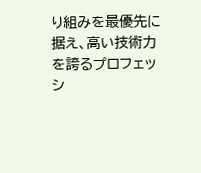り組みを最優先に据え、高い技術力を誇るプロフェッシ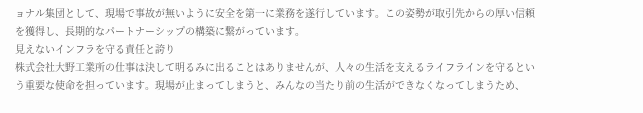ョナル集団として、現場で事故が無いように安全を第一に業務を遂行しています。この姿勢が取引先からの厚い信頼を獲得し、長期的なパートナーシップの構築に繋がっています。
見えないインフラを守る責任と誇り
株式会社大野工業所の仕事は決して明るみに出ることはありませんが、人々の生活を支えるライフラインを守るという重要な使命を担っています。現場が止まってしまうと、みんなの当たり前の生活ができなくなってしまうため、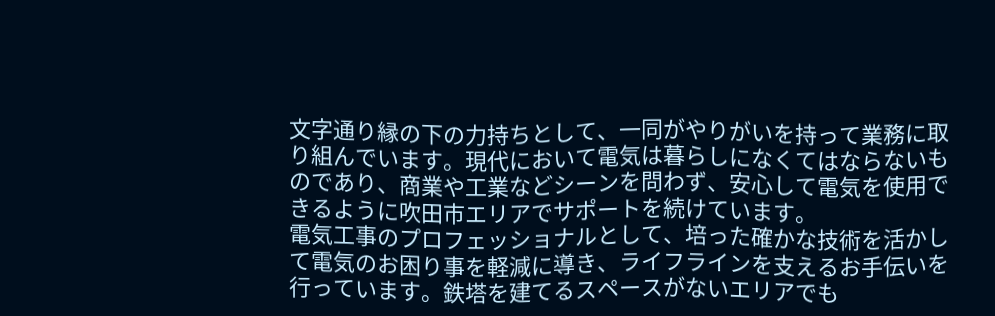文字通り縁の下の力持ちとして、一同がやりがいを持って業務に取り組んでいます。現代において電気は暮らしになくてはならないものであり、商業や工業などシーンを問わず、安心して電気を使用できるように吹田市エリアでサポートを続けています。
電気工事のプロフェッショナルとして、培った確かな技術を活かして電気のお困り事を軽減に導き、ライフラインを支えるお手伝いを行っています。鉄塔を建てるスペースがないエリアでも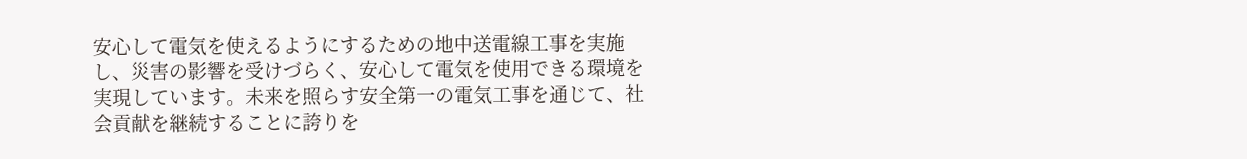安心して電気を使えるようにするための地中送電線工事を実施し、災害の影響を受けづらく、安心して電気を使用できる環境を実現しています。未来を照らす安全第一の電気工事を通じて、社会貢献を継続することに誇りを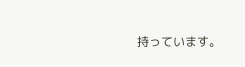持っています。